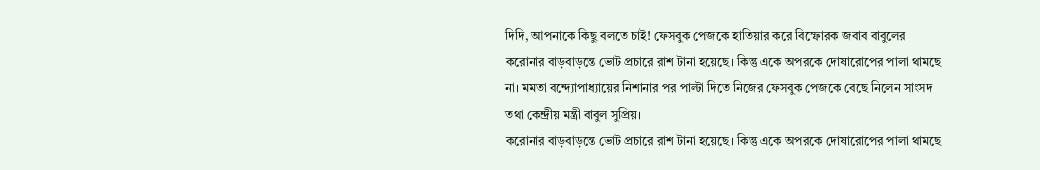দিদি, আপনাকে কিছু বলতে চাই! ফেসবুক পেজকে হাতিয়ার করে বিস্ফোরক জবাব বাবুলের
করোনার বাড়বাড়ন্তে ভোট প্রচারে রাশ টানা হয়েছে। কিন্তু একে অপরকে দোষারোপের পালা থামছে না। মমতা বন্দ্যোপাধ্যায়ের নিশানার পর পাল্টা দিতে নিজের ফেসবুক পেজকে বেছে নিলেন সাংসদ তথা কেন্দ্রীয় মন্ত্রী বাবুল সুপ্রিয়।
করোনার বাড়বাড়ন্তে ভোট প্রচারে রাশ টানা হয়েছে। কিন্তু একে অপরকে দোষারোপের পালা থামছে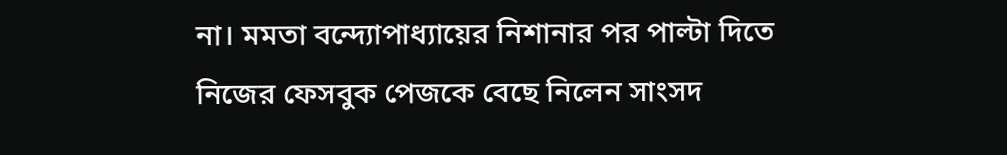না। মমতা বন্দ্যোপাধ্যায়ের নিশানার পর পাল্টা দিতে নিজের ফেসবুক পেজকে বেছে নিলেন সাংসদ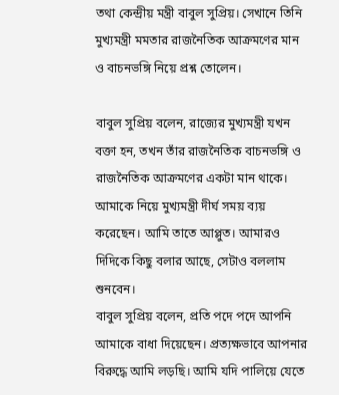তথা কেন্দ্রীয় মন্ত্রী বাবুল সুপ্রিয়। সেখানে তিনি মুখ্যমন্ত্রী মমতার রাজনৈতিক আক্রমণের মান ও বাচনভঙ্গি নিয়ে প্রশ্ন তোলেন।

বাবুল সুপ্রিয় বলেন, রাজ্যের মুখ্যমন্ত্রী যখন বক্তা হন, তখন তাঁর রাজনৈতিক বাচনভঙ্গি ও রাজনৈতিক আক্রমণের একটা মান থাকে। আমাকে নিয়ে মুখ্যমন্ত্রী দীর্ঘ সময় ব্যয় করেছেন। আমি তাতে আপ্লুত। আমারও দিদিকে কিছু বলার আছে, সেটাও বললাম শুনবেন।
বাবুল সুপ্রিয় বলেন, প্রতি পদে পদে আপনি আমাকে বাধা দিয়েছেন। প্রত্যক্ষভাবে আপনার বিরুদ্ধে আমি লড়ছি। আমি যদি পালিয়ে যেতে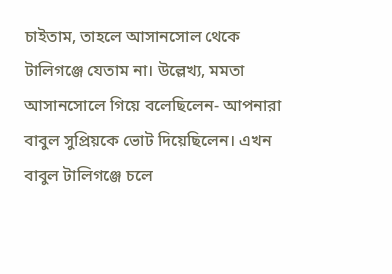চাইতাম, তাহলে আসানসোল থেকে টালিগঞ্জে যেতাম না। উল্লেখ্য, মমতা আসানসোলে গিয়ে বলেছিলেন- আপনারা বাবুল সুপ্রিয়কে ভোট দিয়েছিলেন। এখন বাবুল টালিগঞ্জে চলে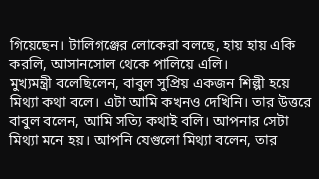গিয়েছেন। টালিগঞ্জের লোকেরা বলছে, হায় হায় একি করলি, আসানসোল থেকে পালিয়ে এলি।
মুখ্যমন্ত্রী বলেছিলেন, বাবুল সুপ্রিয় একজন শিল্পী হয়ে মিথ্যা কথা বলে। এটা আমি কখনও দেখিনি। তার উত্তরে বাবুল বলেন, আমি সত্যি কথাই বলি। আপনার সেটা মিথ্যা মনে হয়। আপনি যেগুলো মিথ্যা বলেন, তার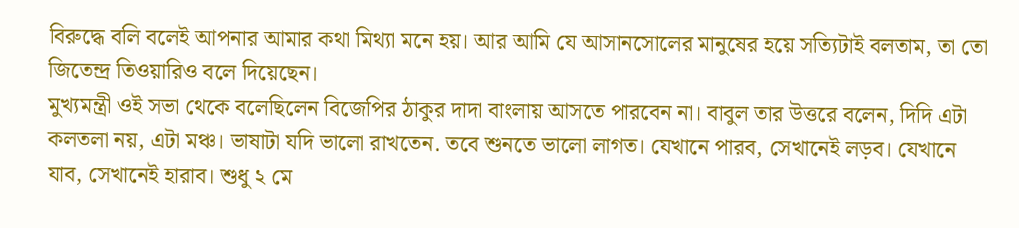বিরুদ্ধে বলি বলেই আপনার আমার কথা মিথ্যা মনে হয়। আর আমি যে আসানসোলের মানুষের হয়ে সত্যিটাই বলতাম, তা তো জিতেন্দ্র তিওয়ারিও বলে দিয়েছেন।
মুখ্যমন্ত্রী ওই সভা থেকে বলেছিলেন বিজেপির ঠাকুর দাদা বাংলায় আসতে পারবেন না। বাবুল তার উত্তরে বলেন, দিদি এটা কলতলা নয়, এটা মঞ্চ। ভাষাটা যদি ভালো রাখতেন. তবে শুনতে ভালো লাগত। যেখানে পারব, সেখানেই লড়ব। যেখানে যাব, সেখানেই হারাব। শুধু ২ মে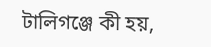টালিগঞ্জে কী হয়,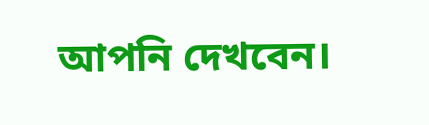আপনি দেখবেন।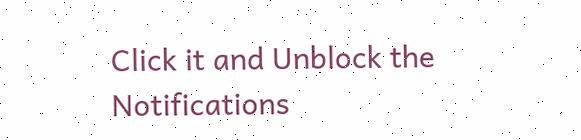Click it and Unblock the Notifications